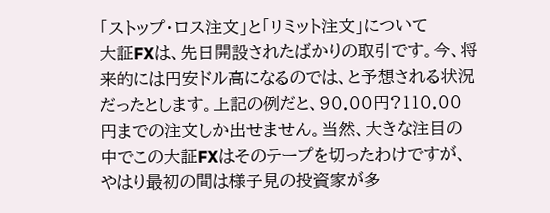「ストップ・ロス注文」と「リミット注文」について
大証FXは、先日開設されたばかりの取引です。今、将来的には円安ドル高になるのでは、と予想される状況だったとします。上記の例だと、90.00円?110.00円までの注文しか出せません。当然、大きな注目の中でこの大証FXはそのテープを切ったわけですが、やはり最初の間は様子見の投資家が多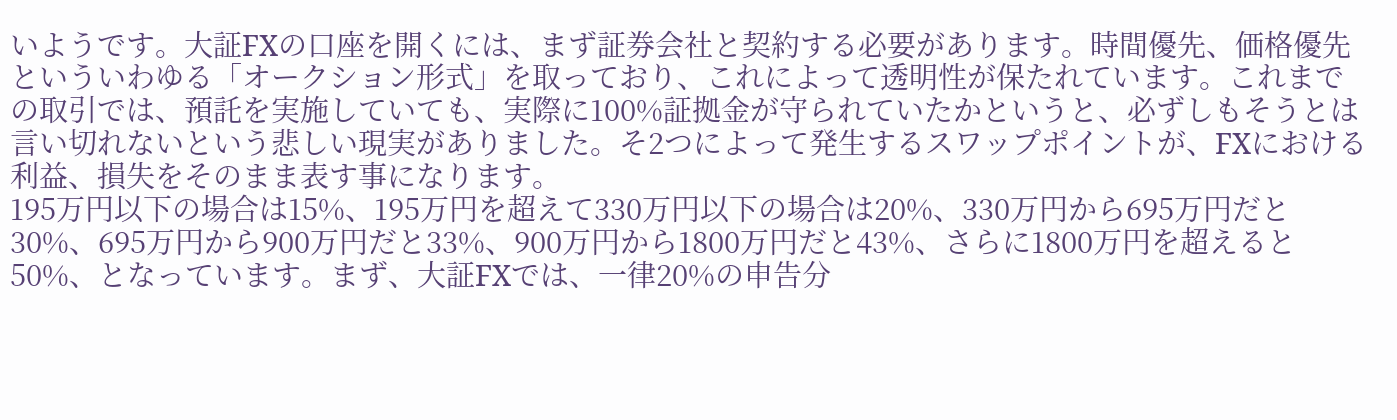いようです。大証FXの口座を開くには、まず証券会社と契約する必要があります。時間優先、価格優先といういわゆる「オークション形式」を取っており、これによって透明性が保たれています。これまでの取引では、預託を実施していても、実際に100%証拠金が守られていたかというと、必ずしもそうとは言い切れないという悲しい現実がありました。そ2つによって発生するスワップポイントが、FXにおける利益、損失をそのまま表す事になります。
195万円以下の場合は15%、195万円を超えて330万円以下の場合は20%、330万円から695万円だと30%、695万円から900万円だと33%、900万円から1800万円だと43%、さらに1800万円を超えると50%、となっています。まず、大証FXでは、一律20%の申告分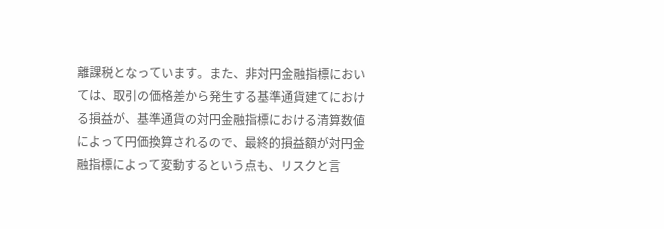離課税となっています。また、非対円金融指標においては、取引の価格差から発生する基準通貨建てにおける損益が、基準通貨の対円金融指標における清算数値によって円価換算されるので、最終的損益額が対円金融指標によって変動するという点も、リスクと言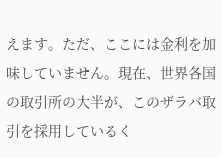えます。ただ、ここには金利を加味していません。現在、世界各国の取引所の大半が、このザラバ取引を採用しているく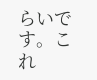らいです。これ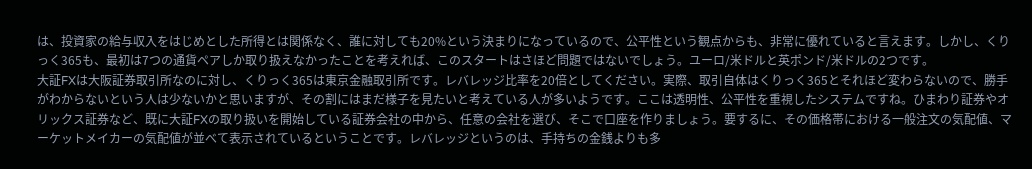は、投資家の給与収入をはじめとした所得とは関係なく、誰に対しても20%という決まりになっているので、公平性という観点からも、非常に優れていると言えます。しかし、くりっく365も、最初は7つの通貨ペアしか取り扱えなかったことを考えれば、このスタートはさほど問題ではないでしょう。ユーロ/米ドルと英ポンド/米ドルの2つです。
大証FXは大阪証券取引所なのに対し、くりっく365は東京金融取引所です。レバレッジ比率を20倍としてください。実際、取引自体はくりっく365とそれほど変わらないので、勝手がわからないという人は少ないかと思いますが、その割にはまだ様子を見たいと考えている人が多いようです。ここは透明性、公平性を重視したシステムですね。ひまわり証券やオリックス証券など、既に大証FXの取り扱いを開始している証券会社の中から、任意の会社を選び、そこで口座を作りましょう。要するに、その価格帯における一般注文の気配値、マーケットメイカーの気配値が並べて表示されているということです。レバレッジというのは、手持ちの金銭よりも多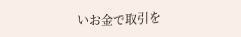いお金で取引を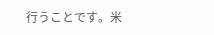行うことです。米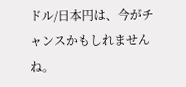ドル/日本円は、今がチャンスかもしれませんね。